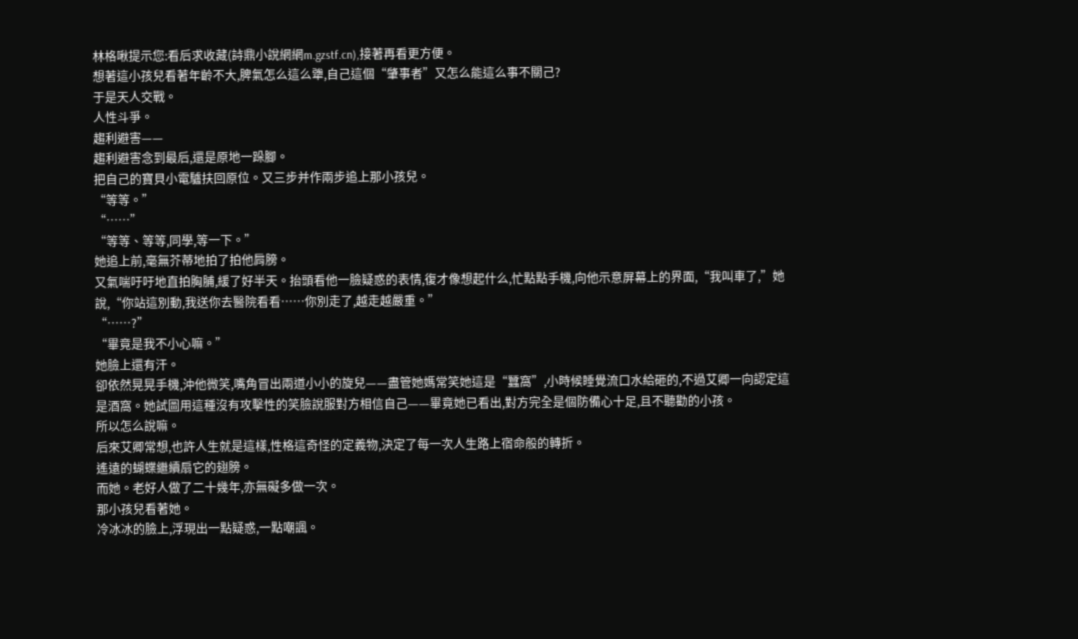林格啾提示您:看后求收藏(詩鼎小說網網m.gzstf.cn),接著再看更方便。
想著這小孩兒看著年齡不大,脾氣怎么這么犟,自己這個“肇事者”又怎么能這么事不關己?
于是天人交戰。
人性斗爭。
趨利避害——
趨利避害念到最后,還是原地一跺腳。
把自己的寶貝小電驢扶回原位。又三步并作兩步追上那小孩兒。
“等等。”
“……”
“等等、等等,同學,等一下。”
她追上前,毫無芥蒂地拍了拍他肩膀。
又氣喘吁吁地直拍胸脯,緩了好半天。抬頭看他一臉疑惑的表情,復才像想起什么,忙點點手機,向他示意屏幕上的界面,“我叫車了,”她說,“你站這別動,我送你去醫院看看……你別走了,越走越嚴重。”
“……?”
“畢竟是我不小心嘛。”
她臉上還有汗。
卻依然晃晃手機,沖他微笑,嘴角冒出兩道小小的旋兒——盡管她媽常笑她這是“蠶窩”,小時候睡覺流口水給砸的,不過艾卿一向認定這是酒窩。她試圖用這種沒有攻擊性的笑臉說服對方相信自己——畢竟她已看出,對方完全是個防備心十足,且不聽勸的小孩。
所以怎么說嘛。
后來艾卿常想,也許人生就是這樣,性格這奇怪的定義物,決定了每一次人生路上宿命般的轉折。
遙遠的蝴蝶繼續扇它的翅膀。
而她。老好人做了二十幾年,亦無礙多做一次。
那小孩兒看著她。
冷冰冰的臉上,浮現出一點疑惑,一點嘲諷。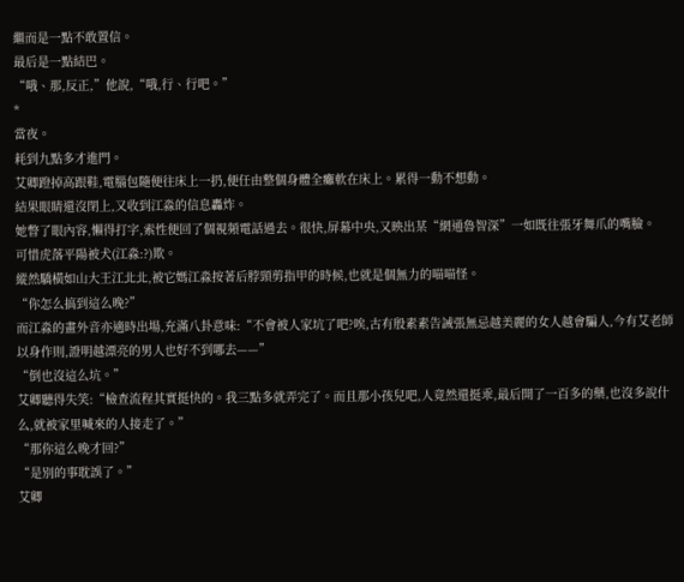繼而是一點不敢置信。
最后是一點結巴。
“哦、那,反正,”他說,“哦,行、行吧。”
*
當夜。
耗到九點多才進門。
艾卿蹬掉高跟鞋,電腦包隨便往床上一扔,便任由整個身體全癱軟在床上。累得一動不想動。
結果眼睛還沒閉上,又收到江淼的信息轟炸。
她瞥了眼內容,懶得打字,索性便回了個視頻電話過去。很快,屏幕中央,又映出某“網通魯智深”一如既往張牙舞爪的嘴臉。
可惜虎落平陽被犬(江淼:?)欺。
縱然驕橫如山大王江北北,被它媽江淼按著后脖頸剪指甲的時候,也就是個無力的喵喵怪。
“你怎么搞到這么晚?”
而江淼的畫外音亦適時出場,充滿八卦意味:“不會被人家坑了吧?唉,古有殷素素告誡張無忌越美麗的女人越會騙人,今有艾老師以身作則,證明越漂亮的男人也好不到哪去——”
“倒也沒這么坑。”
艾卿聽得失笑:“檢查流程其實挺快的。我三點多就弄完了。而且那小孩兒吧,人竟然還挺乖,最后開了一百多的藥,也沒多說什么,就被家里喊來的人接走了。”
“那你這么晚才回?”
“是別的事耽誤了。”
艾卿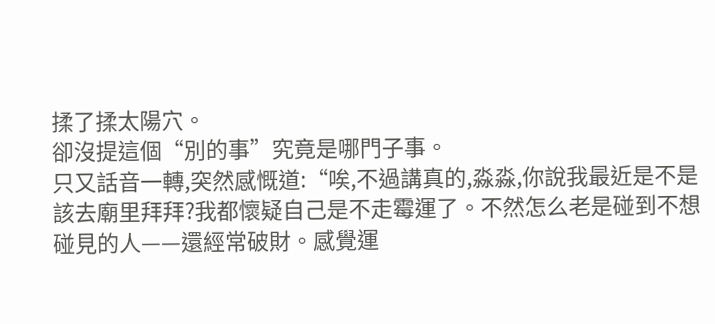揉了揉太陽穴。
卻沒提這個“別的事”究竟是哪門子事。
只又話音一轉,突然感慨道:“唉,不過講真的,淼淼,你說我最近是不是該去廟里拜拜?我都懷疑自己是不走霉運了。不然怎么老是碰到不想碰見的人——還經常破財。感覺運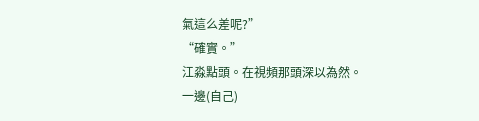氣這么差呢?”
“確實。”
江淼點頭。在視頻那頭深以為然。
一邊(自己)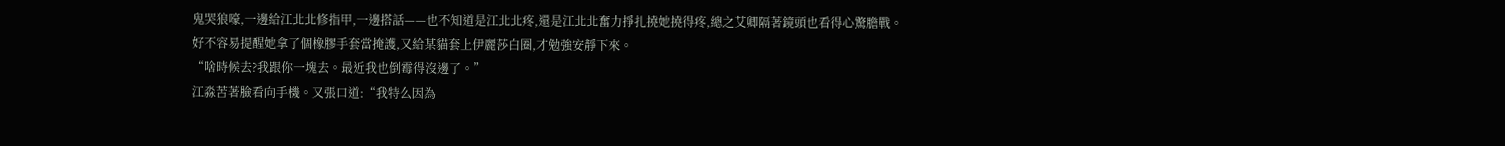鬼哭狼嚎,一邊給江北北修指甲,一邊搭話——也不知道是江北北疼,還是江北北奮力掙扎撓她撓得疼,總之艾卿隔著鏡頭也看得心驚膽戰。
好不容易提醒她拿了個橡膠手套當掩護,又給某貓套上伊麗莎白圈,才勉強安靜下來。
“啥時候去?我跟你一塊去。最近我也倒霉得沒邊了。”
江淼苦著臉看向手機。又張口道:“我特么因為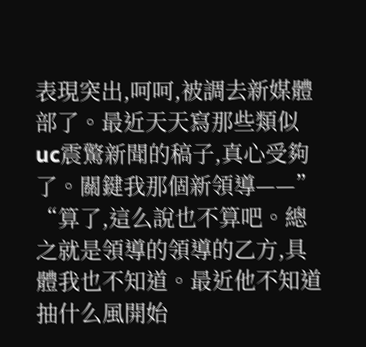表現突出,呵呵,被調去新媒體部了。最近天天寫那些類似uc震驚新聞的稿子,真心受夠了。關鍵我那個新領導——”
“算了,這么說也不算吧。總之就是領導的領導的乙方,具體我也不知道。最近他不知道抽什么風開始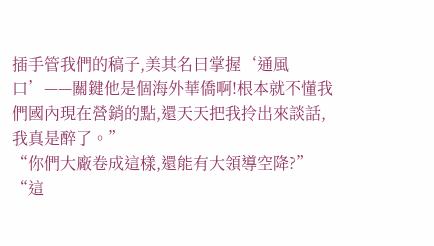插手管我們的稿子,美其名曰掌握‘通風口’——關鍵他是個海外華僑啊!根本就不懂我們國內現在營銷的點,還天天把我拎出來談話,我真是醉了。”
“你們大廠卷成這樣,還能有大領導空降?”
“這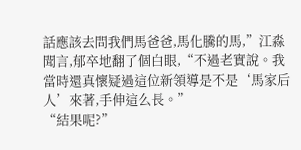話應該去問我們馬爸爸,馬化騰的馬,”江淼聞言,郁卒地翻了個白眼,“不過老實說。我當時還真懷疑過這位新領導是不是‘馬家后人’來著,手伸這么長。”
“結果呢?”